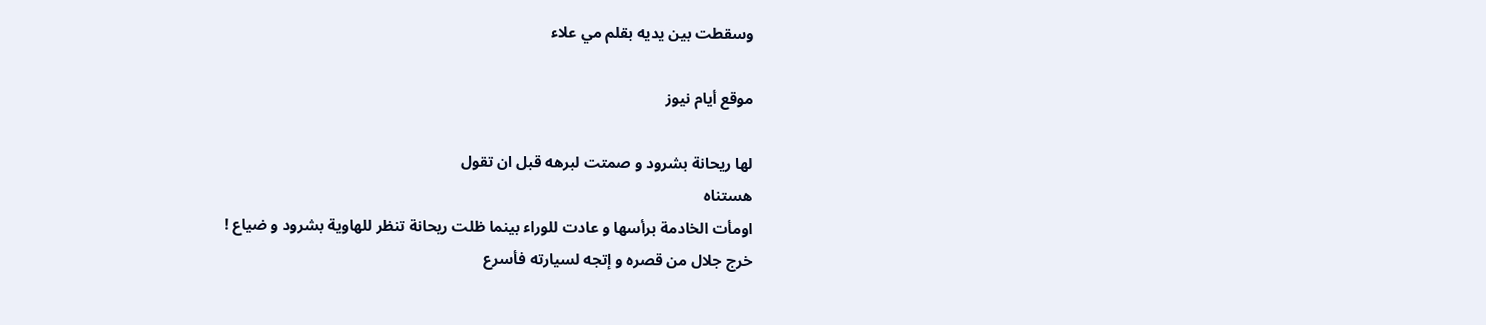وسقطت بين يديه بقلم مي علاء

موقع أيام نيوز

لها ريحانة بشرود و صمتت لبرهه قبل ان تقول
هستناه
اومأت الخادمة برأسها و عادت للوراء بينما ظلت ريحانة تنظر للهاوية بشرود و ضياع !
خرج جلال من قصره و إتجه لسيارته فأسرع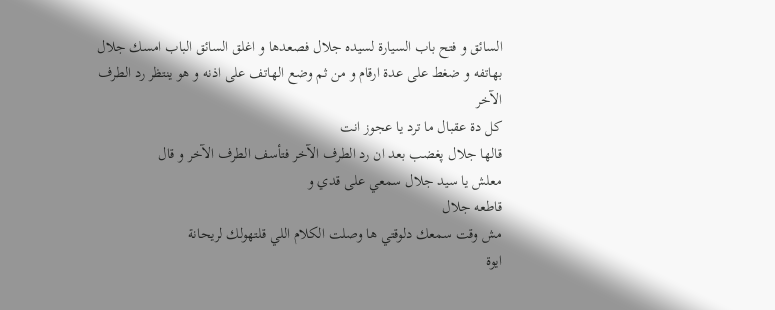السائق و فتح باب السيارة لسيده جلال فصعدها و اغلق السائق الباب امسك جلال بهاتفه و ضغط على عدة ارقام و من ثم وضع الهاتف على اذنه و هو ينتظر رد الطرف الآخر
كل دة عقبال ما ترد يا عجوز انت
قالها جلال پغضب بعد ان رد الطرف الآخر فتأسف الطرف الآخر و قال
معلش يا سيد جلال سمعي على قدي و
قاطعه جلال
مش وقت سمعك دلوقتي ها وصلت الكلام اللي قلتهولك لريحانة
ايوة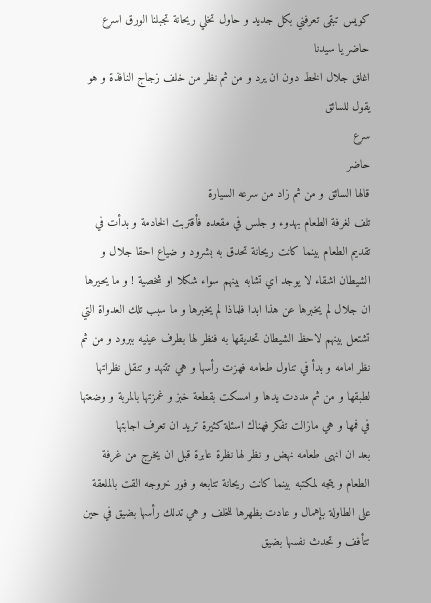كويس تبقى تعرفني بكل جديد و حاول تخلي ريحانة تجبلنا الورق اسرع
حاضر يا سيدنا
اغلق جلال الخط دون ان يرد و من ثم نظر من خلف زجاج النافذة و هو يقول للسائق
سرع
حاضر
قالها السائق و من ثم زاد من سرعه السيارة
تلف لغرفة الطعام بهدوء و جلس في مقعده فأقتربت الخادمة و بدأت في تقديم الطعام بينما كانت ريحانة تحدق به بشرود و ضياع احقا جلال و الشيطان اشقاء لا يوجد اي تشابه بينهم سواء شكلا او شخصية ! و ما يحيرها ان جلال لم يخبرها عن هذا ابدا فلماذا لم يخبرها و ما سبب تلك العدواة التي تشتعل بينهم لاحظ الشيطان تحديقها به فنظر لها بطرف عينيه ببرود و من ثم نظر امامه و بدأ في تناول طعامه فهزت رأسها و هي تتنهد و تنقل نظراتها لطبقها و من ثم مددت يدها و امسكت بقطعة خبز و غمزتها بالمربة و وضعتها في فمها و هي مازالت تفكر فهناك اسئلة كثيرة تريد ان تعرف اجابتها
بعد ان انهى طعامه نهض و نظر لها نظرة عابرة قبل ان يخرج من غرفة الطعام و يتجه لمكتبه بينما كانت ريحانة تتابعه و فور خروجه القت بالملعقة على الطاولة بإهمال و عادت بظهرها للخلف و هي تدلك رأسها بضيق في حين تتأفف و تحدث نفسها بضيق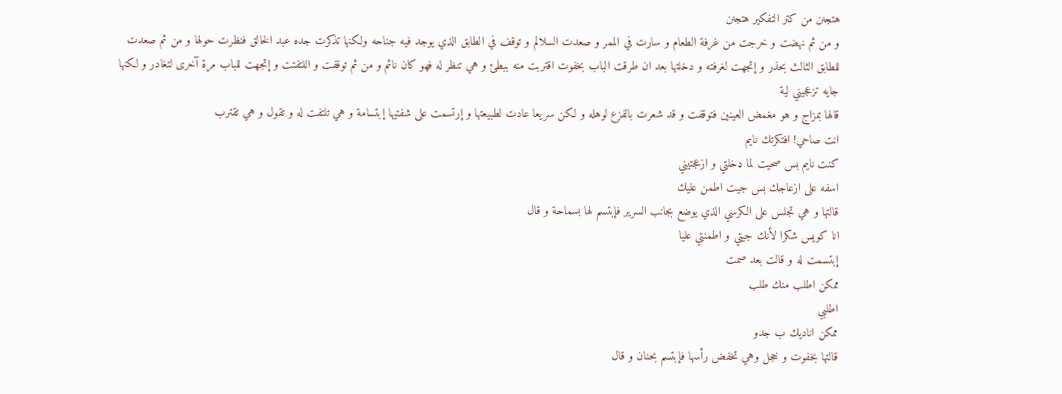هتجنن من كتر التفكير هتجنن
و من ثم نهضت و خرجت من غرفة الطعام و سارت في الممر و صعدت السلالم و توقف في الطابق الذي يوجد فيه جناحه ولكنها تذكرت جده عبد الخالق فنظرت حولها و من ثم صعدت للطابق الثالث بحذر و إتجهت لغرفته و دخلتها بعد ان طرقت الباب بخفوت اقتربت منه ببطئ و هي تنظر له فهو كان نائم و من ثم توقفت و اللتفتت و إتجهت للباب مرة آخرى لتغادر و لكنها
جايه تزعجيني لية
قالها بمزاج و هو مغمض العينين فتوقفت و قد شعرت بالفزع لوهله و لكن سريعا عادت لطبيعتها و إرتسمت على شفتيها إبتسامة و هي تلتفت له و تقول و هي تقترب
انت صاحي! افتكرتك نايم
كنت نايم بس صحيت لما ډخلتي و ازعجتيني
اسفه على ازعاجك بس جيت اطمن عليك
قالتها و هي تجلس على الكرسي الذي يوضع بجانب السرير فإبتسم لها بسماحة و قال
انا كويس شكرا لأنك جيتي و اطمنتي عليا
إبتسمت له و قالت بعد صمت
ممكن اطلب منك طلب
اطلبي
ممكن اناديك ب جدو
قالتها بخفوت و خجل وهي تخفض رأسها فإبتسم بحنان و قال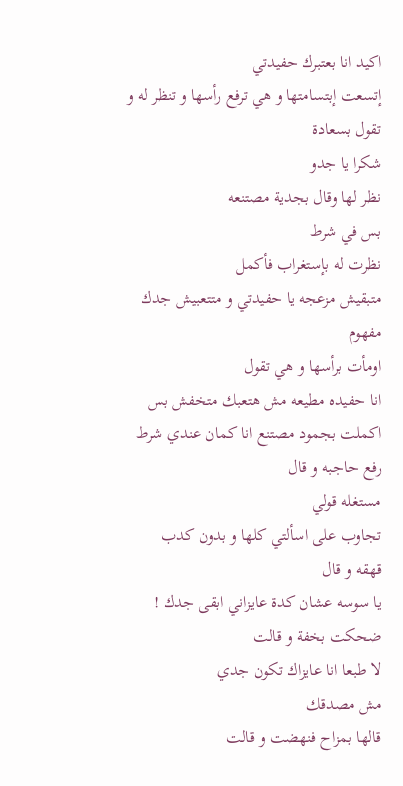اكيد انا بعتبرك حفيدتي
إتسعت إبتسامتها و هي ترفع رأسها و تنظر له و تقول بسعادة
شكرا يا جدو
نظر لها وقال بجدية مصتنعه
بس في شرط
نظرت له بإستغراب فأكمل
متبقيش مزعجه يا حفيدتي و متتعبيش جدك مفهوم
اومأت برأسها و هي تقول
انا حفيده مطيعه مش هتعبك متخفش بس اكملت بجمود مصتنع انا كمان عندي شرط
رفع حاجبه و قال
مستغله قولي
تجاوب على اسألتي كلها و بدون كدب
قهقه و قال
يا سوسه عشان كدة عايزاني ابقى جدك !
ضحكت بخفة و قالت
لا طبعا انا عايزاك تكون جدي
مش مصدقك
قالها بمزاح فنهضت و قالت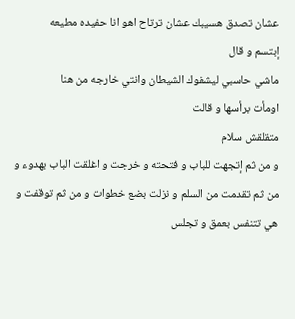عشان تصدق هسيبك عشان ترتاح اهو انا حفيده مطيعه
إبتسم و قال
ماشي حاسبي ليشفوك الشيطان وانتي خارجه من هنا
اومأت برأسها و قالت
متقلقش سلام
و من ثم إتجهت للباب و فتحته و خرجت و اغلقت الباب بهدوء و من ثم تقدمت من السلم و نزلت بضع خطوات و من ثم توقفت و هي تتنفس بعمق و تجلس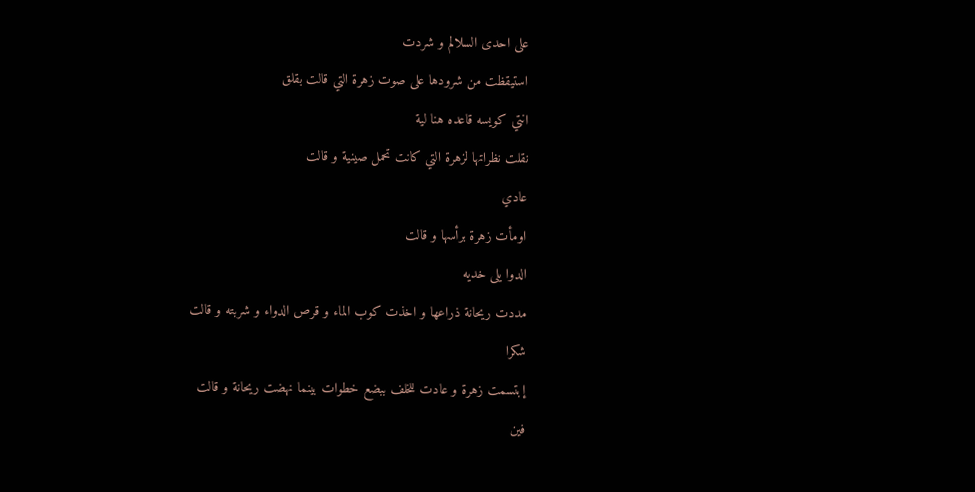على احدى السلالم و شردت
استيقظت من شرودها على صوت زهرة التي قالت بقلق
انتي كويسه قاعده هنا لية
نقلت نظراتها لزهرة التي كانت تحمل صينية و قالت
عادي
اومأت زهرة برأسها و قالت
الدوا يلى خديه
مددت ريحانة ذراعها و اخذت كوب الماء و قرص الدواء و شربته و قالت
شكرا
إبتسمت زهرة و عادت للخلف ببضع خطوات بينما نهضت ريحانة و قالت
فين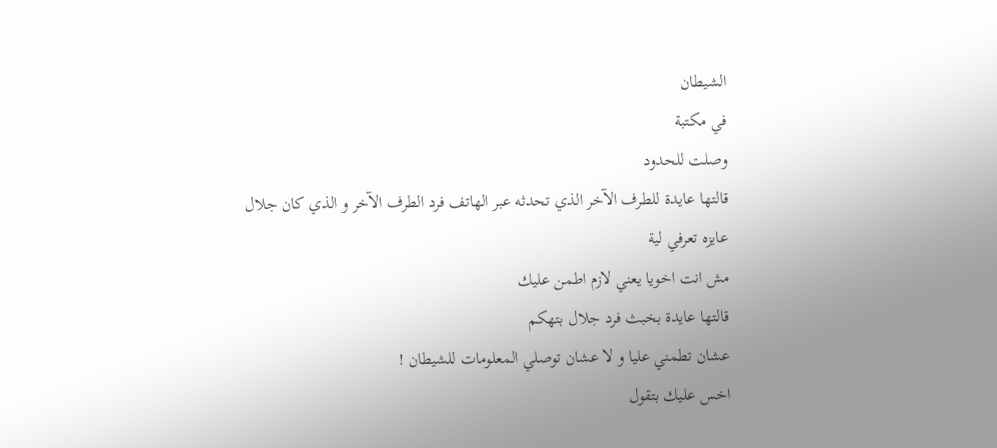الشيطان
في مكتبة
وصلت للحدود
قالتها عايدة للطرف الآخر الذي تحدثه عبر الهاتف فرد الطرف الآخر و الذي كان جلال
عايزه تعرفي لية
مش انت اخويا يعني لازم اطمن عليك
قالتها عايدة بخبث فرد جلال بتهكم
عشان تطمني عليا و لا عشان توصلي المعلومات للشيطان !
اخس عليك بتقول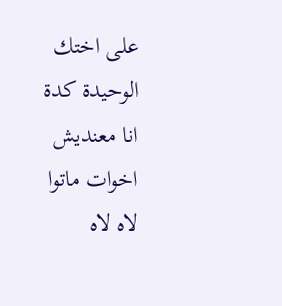على اختك الوحيدة كدة
انا معنديش اخوات ماتوا
لاه لاه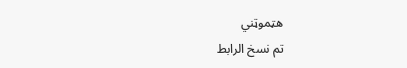ھټموټني
تم نسخ الرابط